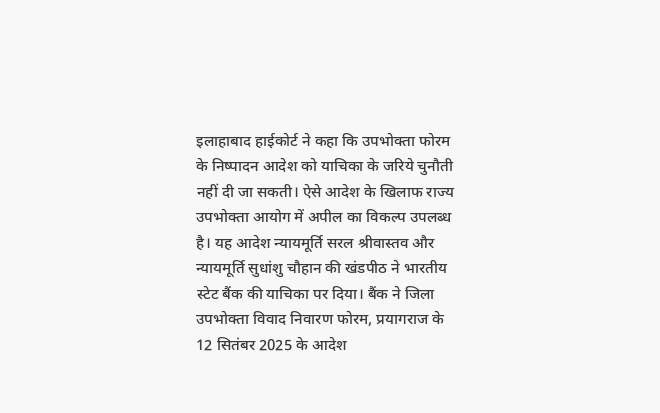इलाहाबाद हाईकोर्ट ने कहा कि उपभोक्ता फोरम के निष्पादन आदेश को याचिका के जरिये चुनौती नहीं दी जा सकती। ऐसे आदेश के खिलाफ राज्य उपभोक्ता आयोग में अपील का विकल्प उपलब्ध है। यह आदेश न्यायमूर्ति सरल श्रीवास्तव और न्यायमूर्ति सुधांशु चौहान की खंडपीठ ने भारतीय स्टेट बैंक की याचिका पर दिया। बैंक ने जिला उपभोक्ता विवाद निवारण फोरम, प्रयागराज के 12 सितंबर 2025 के आदेश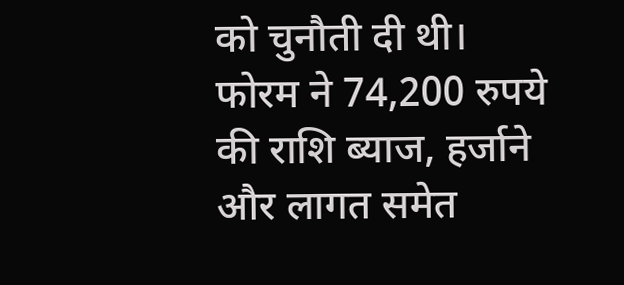को चुनौती दी थी। फोरम ने 74,200 रुपये की राशि ब्याज, हर्जाने और लागत समेत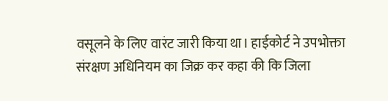वसूलने के लिए वारंट जारी किया था। हाईकोर्ट ने उपभोक्ता संरक्षण अधिनियम का जिक्र कर कहा की कि जिला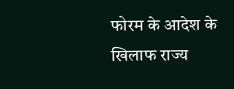फोरम के आदेश के खिलाफ राज्य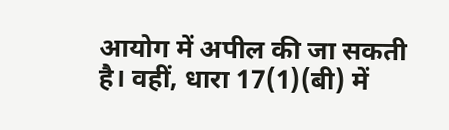आयोग में अपील की जा सकती है। वहीं, धारा 17(1)(बी) में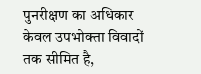पुनरीक्षण का अधिकार केवल उपभोक्ता विवादों तक सीमित है,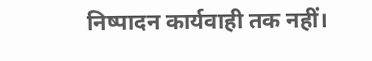निष्पादन कार्यवाही तक नहीं।